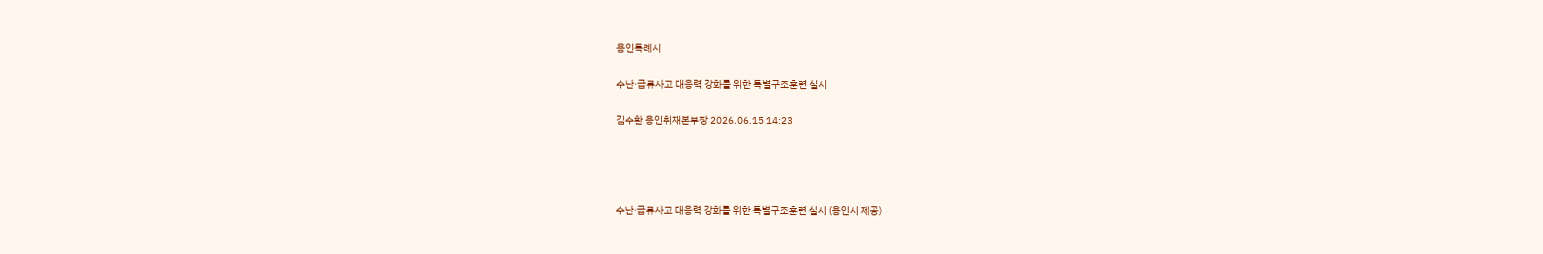용인특례시

수난·급류사고 대응력 강화를 위한 특별구조훈련 실시

김수환 용인취재본부장 2026.06.15 14:23




수난·급류사고 대응력 강화를 위한 특별구조훈련 실시 (용인시 제공)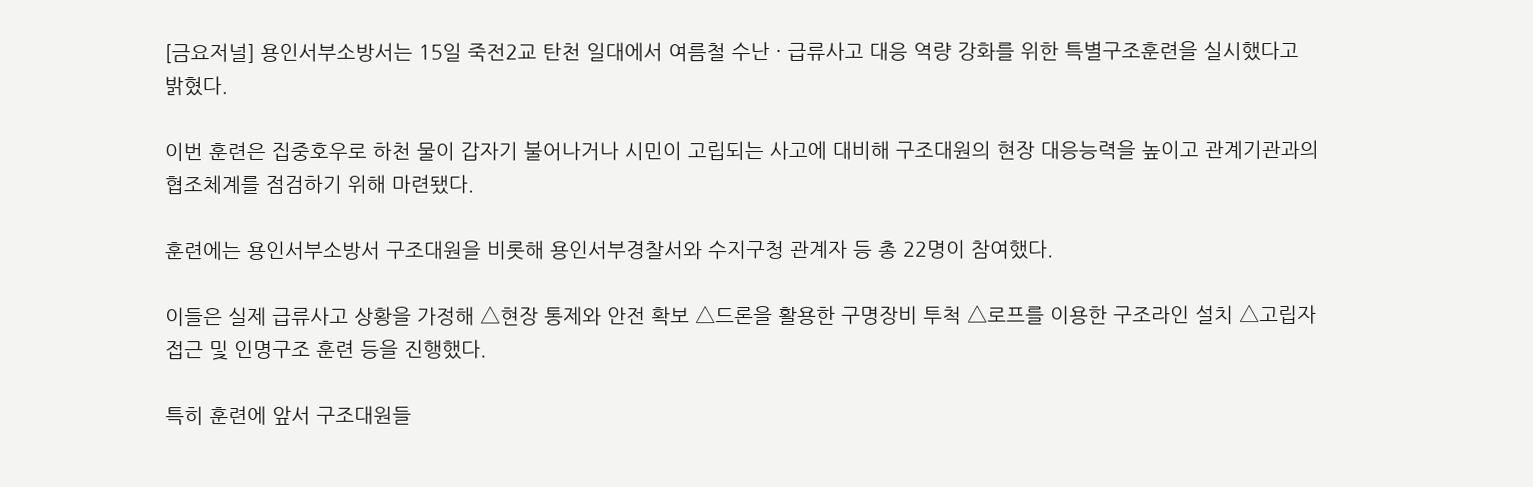[금요저널] 용인서부소방서는 15일 죽전2교 탄천 일대에서 여름철 수난 · 급류사고 대응 역량 강화를 위한 특별구조훈련을 실시했다고 밝혔다.

이번 훈련은 집중호우로 하천 물이 갑자기 불어나거나 시민이 고립되는 사고에 대비해 구조대원의 현장 대응능력을 높이고 관계기관과의 협조체계를 점검하기 위해 마련됐다.

훈련에는 용인서부소방서 구조대원을 비롯해 용인서부경찰서와 수지구청 관계자 등 총 22명이 참여했다.

이들은 실제 급류사고 상황을 가정해 △현장 통제와 안전 확보 △드론을 활용한 구명장비 투척 △로프를 이용한 구조라인 설치 △고립자 접근 및 인명구조 훈련 등을 진행했다.

특히 훈련에 앞서 구조대원들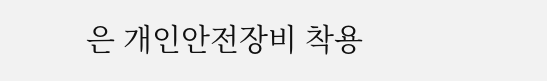은 개인안전장비 착용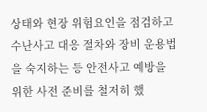상태와 현장 위험요인을 점검하고 수난사고 대응 절차와 장비 운용법을 숙지하는 등 안전사고 예방을 위한 사전 준비를 철저히 했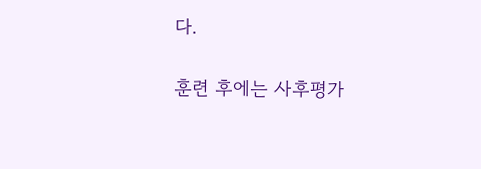다.

훈련 후에는 사후평가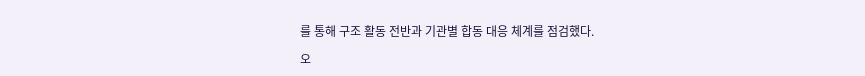를 통해 구조 활동 전반과 기관별 합동 대응 체계를 점검했다.

오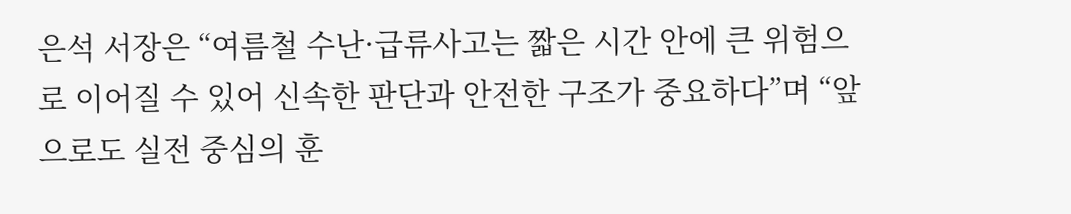은석 서장은 “여름철 수난·급류사고는 짧은 시간 안에 큰 위험으로 이어질 수 있어 신속한 판단과 안전한 구조가 중요하다”며 “앞으로도 실전 중심의 훈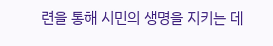련을 통해 시민의 생명을 지키는 데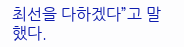최선을 다하겠다”고 말했다.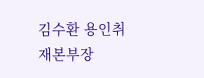김수환 용인취재본부장